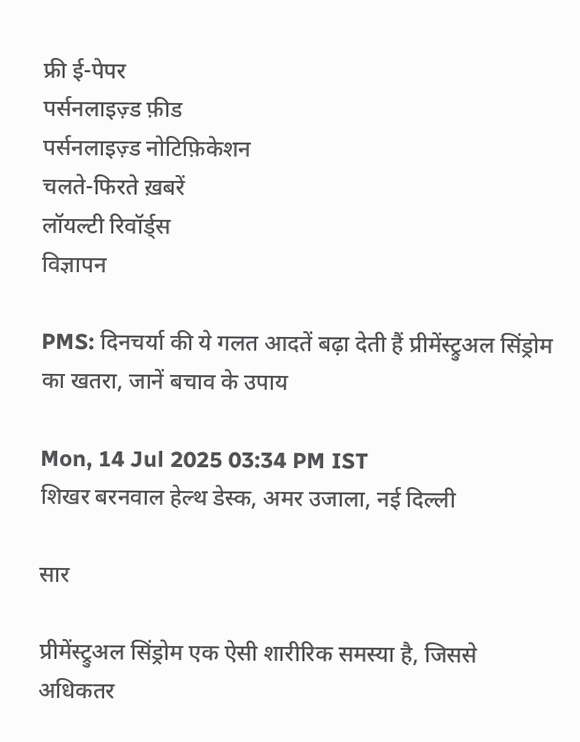फ्री ई-पेपर
पर्सनलाइज़्ड फ़ीड
पर्सनलाइज़्ड नोटिफ़िकेशन
चलते-फिरते ख़बरें
लॉयल्टी रिवॉर्ड्स
विज्ञापन

PMS: दिनचर्या की ये गलत आदतें बढ़ा देती हैं प्रीमेंस्ट्रुअल सिंड्रोम का खतरा, जानें बचाव के उपाय

Mon, 14 Jul 2025 03:34 PM IST
शिखर बरनवाल हेल्थ डेस्क, अमर उजाला, नई दिल्ली

सार

प्रीमेंस्ट्रुअल सिंड्रोम एक ऐसी शारीरिक समस्या है, जिससे अधिकतर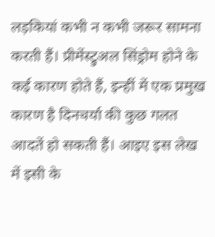लड़कियां कभी न कभी जरूर सामना करती हैं। प्रीमेंस्ट्रुअल सिंड्रोम होने के कई कारण होते हैं, इन्हीं में एक प्रमुख कारण है दिनचर्या की कुछ गलत आदतें हो सकती हैं। आइए इस लेख में इसी के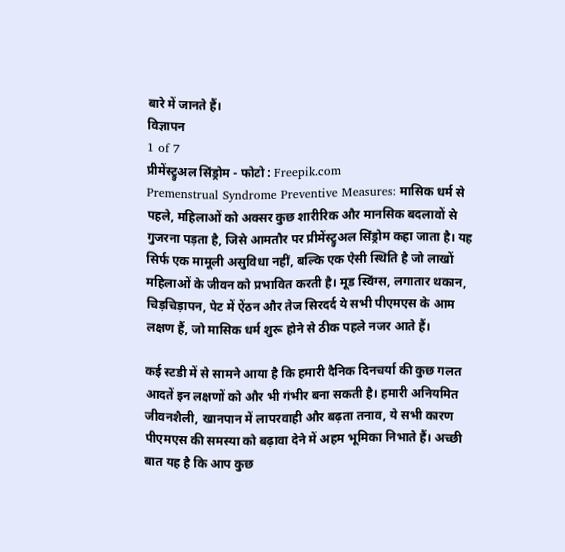बारे में जानते हैं।
विज्ञापन
1 of 7
प्रीमेंस्ट्रुअल सिंड्रोम - फोटो : Freepik.com
Premenstrual Syndrome Preventive Measures: मासिक धर्म से पहले, महिलाओं को अक्सर कुछ शारीरिक और मानसिक बदलावों से गुजरना पड़ता है, जिसे आमतौर पर प्रीमेंस्ट्रुअल सिंड्रोम कहा जाता है। यह सिर्फ एक मामूली असुविधा नहीं, बल्कि एक ऐसी स्थिति है जो लाखों महिलाओं के जीवन को प्रभावित करती है। मूड स्विंग्स, लगातार थकान, चिड़चिड़ापन, पेट में ऐंठन और तेज सिरदर्द ये सभी पीएमएस के आम लक्षण हैं, जो मासिक धर्म शुरू होने से ठीक पहले नजर आते हैं।

कई स्टडी में से सामने आया है कि हमारी दैनिक दिनचर्या की कुछ गलत आदतें इन लक्षणों को और भी गंभीर बना सकती है। हमारी अनियमित जीवनशैली, खानपान में लापरवाही और बढ़ता तनाव, ये सभी कारण पीएमएस की समस्या को बढ़ावा देने में अहम भूमिका निभाते हैं। अच्छी बात यह है कि आप कुछ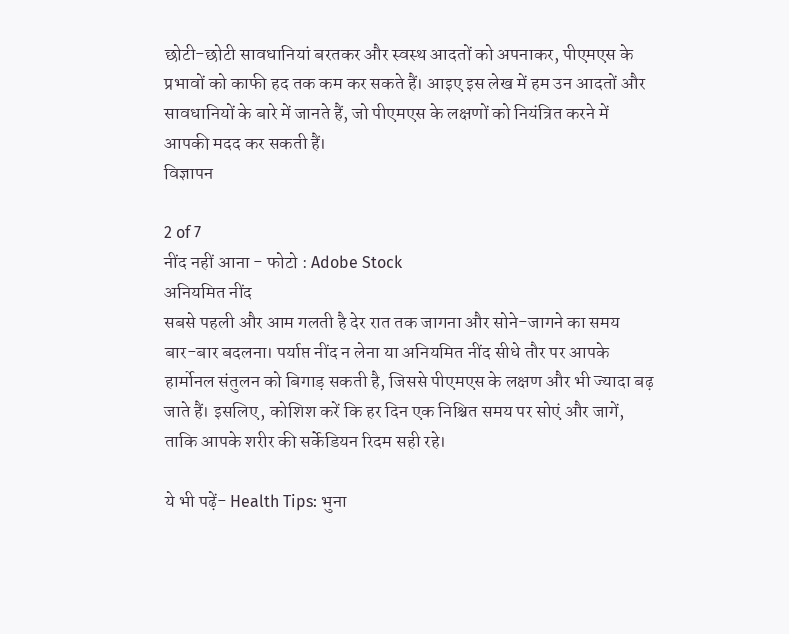छोटी-छोटी सावधानियां बरतकर और स्वस्थ आदतों को अपनाकर, पीएमएस के प्रभावों को काफी हद तक कम कर सकते हैं। आइए इस लेख में हम उन आदतों और सावधानियों के बारे में जानते हैं, जो पीएमएस के लक्षणों को नियंत्रित करने में आपकी मदद कर सकती हैं।
विज्ञापन

2 of 7
नींद नहीं आना - फोटो : Adobe Stock
अनियमित नींद
सबसे पहली और आम गलती है देर रात तक जागना और सोने-जागने का समय बार-बार बदलना। पर्याप्त नींद न लेना या अनियमित नींद सीधे तौर पर आपके हार्मोनल संतुलन को बिगाड़ सकती है, जिससे पीएमएस के लक्षण और भी ज्यादा बढ़ जाते हैं। इसलिए, कोशिश करें कि हर दिन एक निश्चित समय पर सोएं और जागें, ताकि आपके शरीर की सर्केडियन रिदम सही रहे।

ये भी पढ़ें- Health Tips: भुना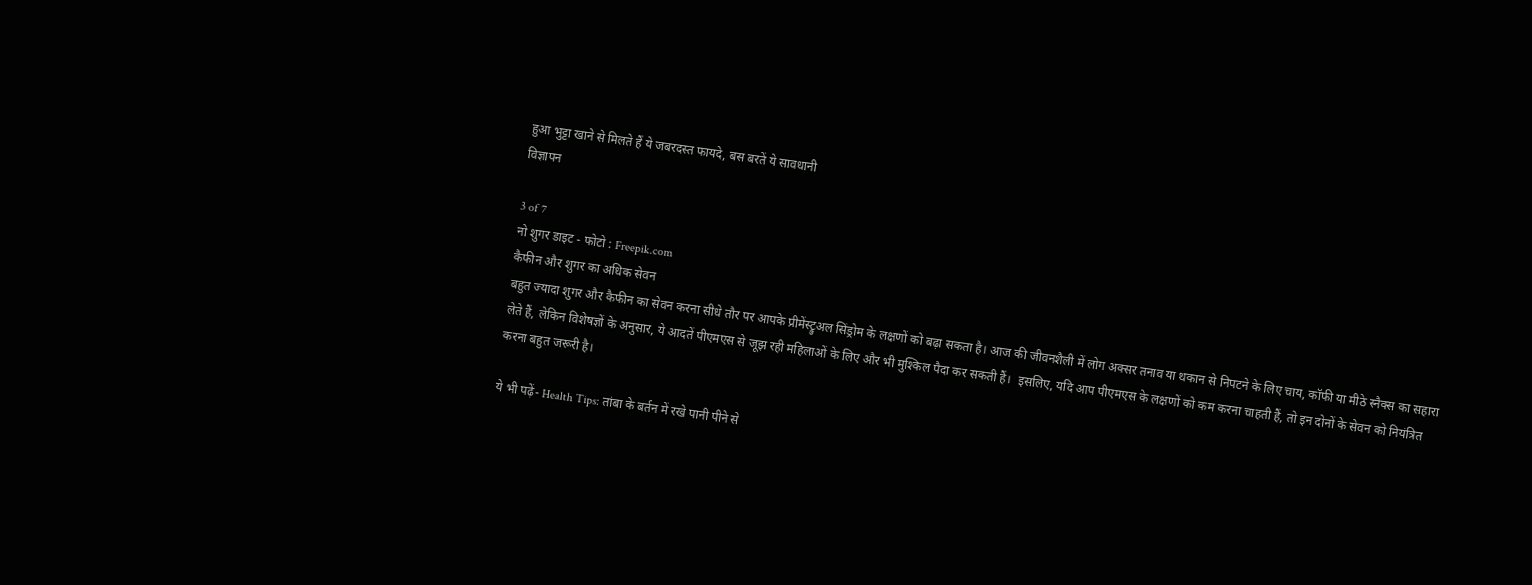हुआ भुट्टा खाने से मिलते हैं ये जबरदस्त फायदे, बस बरतें ये सावधानी
विज्ञापन

3 of 7
नो शुगर डाइट - फोटो : Freepik.com
कैफीन और शुगर का अधिक सेवन
बहुत ज्यादा शुगर और कैफीन का सेवन करना सीधे तौर पर आपके प्रीमेंस्ट्रुअल सिंड्रोम के लक्षणों को बढ़ा सकता है। आज की जीवनशैली में लोग अक्सर तनाव या थकान से निपटने के लिए चाय, कॉफी या मीठे स्नैक्स का सहारा लेते हैं, लेकिन विशेषज्ञों के अनुसार, ये आदतें पीएमएस से जूझ रही महिलाओं के लिए और भी मुश्किल पैदा कर सकती हैं।  इसलिए, यदि आप पीएमएस के लक्षणों को कम करना चाहती हैं, तो इन दोनों के सेवन को नियंत्रित करना बहुत जरूरी है।

ये भी पढ़ें- Health Tips: तांबा के बर्तन में रखे पानी पीने से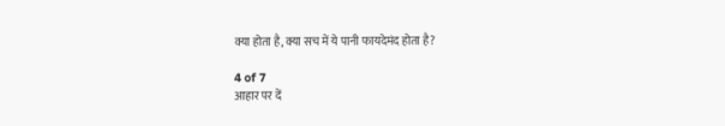क्या होता है, क्या सच में ये पानी फायदेमंद होता है?

4 of 7
आहार पर दें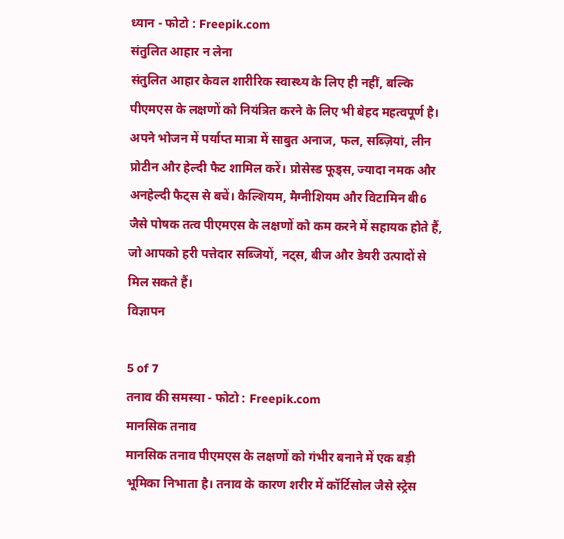ध्यान - फोटो : Freepik.com
संतुलित आहार न लेना
संतुलित आहार केवल शारीरिक स्वास्थ्य के लिए ही नहीं, बल्कि पीएमएस के लक्षणों को नियंत्रित करने के लिए भी बेहद महत्वपूर्ण है। अपने भोजन में पर्याप्त मात्रा में साबुत अनाज, फल, सब्ज़ियां, लीन प्रोटीन और हेल्दी फैट शामिल करें। प्रोसेस्ड फूड्स, ज्यादा नमक और अनहेल्दी फैट्स से बचें। कैल्शियम, मैग्नीशियम और विटामिन बी6 जैसे पोषक तत्व पीएमएस के लक्षणों को कम करने में सहायक होते हैं, जो आपको हरी पत्तेदार सब्जियों, नट्स, बीज और डेयरी उत्पादों से मिल सकते हैं।
विज्ञापन

5 of 7
तनाव की समस्या - फोटो : Freepik.com
मानसिक तनाव
मानसिक तनाव पीएमएस के लक्षणों को गंभीर बनाने में एक बड़ी भूमिका निभाता है। तनाव के कारण शरीर में कॉर्टिसोल जैसे स्ट्रेस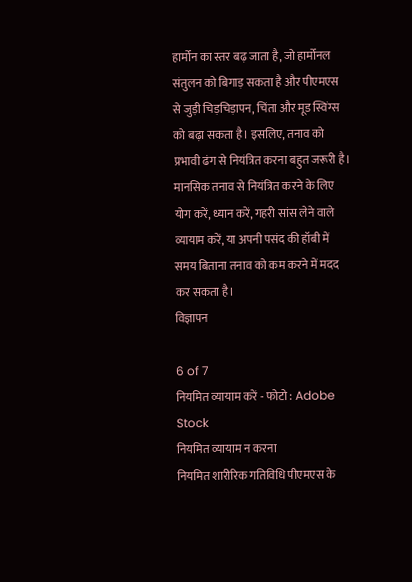हार्मोन का स्तर बढ़ जाता है, जो हार्मोनल संतुलन को बिगाड़ सकता है और पीएमएस से जुड़ी चिड़चिड़ापन, चिंता और मूड स्विंग्स को बढ़ा सकता है। इसलिए, तनाव को प्रभावी ढंग से नियंत्रित करना बहुत जरूरी है। मानसिक तनाव से नियंत्रित करने के लिए योग करें, ध्यान करें, गहरी सांस लेने वाले व्यायाम करें, या अपनी पसंद की हॉबी में समय बिताना तनाव को कम करने में मदद कर सकता है।
विज्ञापन

6 of 7
नियमित व्यायाम करें - फोटो : Adobe Stock
नियमित व्यायाम न करना
नियमित शारीरिक गतिविधि पीएमएस के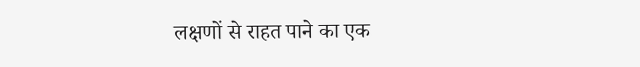लक्षणों से राहत पाने का एक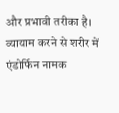और प्रभावी तरीका है। व्यायाम करने से शरीर में एंडोर्फिन नामक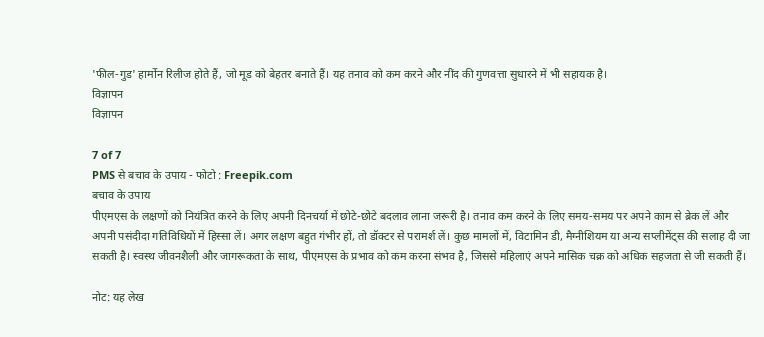'फील-गुड' हार्मोन रिलीज होते हैं, जो मूड को बेहतर बनाते हैं। यह तनाव को कम करने और नींद की गुणवत्ता सुधारने में भी सहायक है।
विज्ञापन
विज्ञापन

7 of 7
PMS से बचाव के उपाय - फोटो : Freepik.com
बचाव के उपाय
पीएमएस के लक्षणों को नियंत्रित करने के लिए अपनी दिनचर्या में छोटे-छोटे बदलाव लाना जरूरी है। तनाव कम करने के लिए समय-समय पर अपने काम से ब्रेक लें और अपनी पसंदीदा गतिविधियों में हिस्सा लें। अगर लक्षण बहुत गंभीर हों, तो डॉक्टर से परामर्श लें। कुछ मामलों में, विटामिन डी, मैग्नीशियम या अन्य सप्लीमेंट्स की सलाह दी जा सकती है। स्वस्थ जीवनशैली और जागरूकता के साथ, पीएमएस के प्रभाव को कम करना संभव है, जिससे महिलाएं अपने मासिक चक्र को अधिक सहजता से जी सकती हैं।

नोट: यह लेख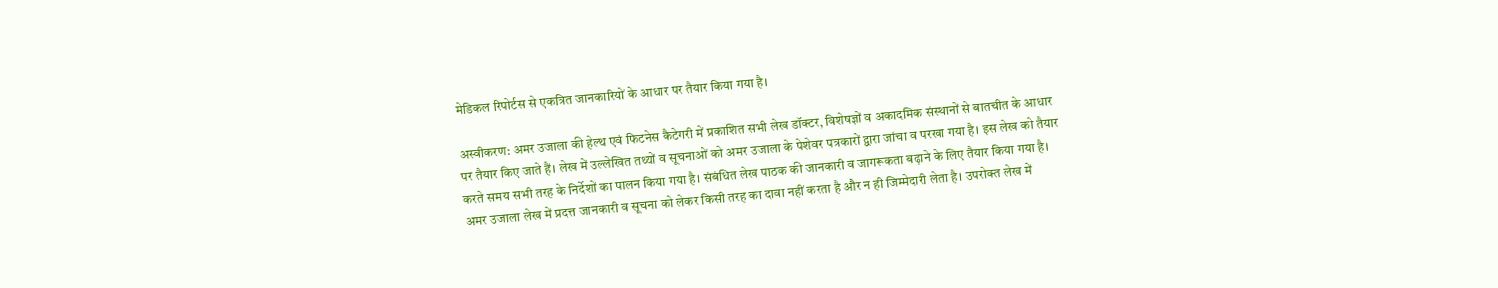मेडिकल रिपोर्टस से एकत्रित जानकारियों के आधार पर तैयार किया गया है।

अस्वीकरण: अमर उजाला की हेल्थ एवं फिटनेस कैटेगरी में प्रकाशित सभी लेख डॉक्टर, विशेषज्ञों व अकादमिक संस्थानों से बातचीत के आधार पर तैयार किए जाते हैं। लेख में उल्लेखित तथ्यों व सूचनाओं को अमर उजाला के पेशेवर पत्रकारों द्वारा जांचा व परखा गया है। इस लेख को तैयार करते समय सभी तरह के निर्देशों का पालन किया गया है। संबंधित लेख पाठक की जानकारी व जागरूकता बढ़ाने के लिए तैयार किया गया है। अमर उजाला लेख में प्रदत्त जानकारी व सूचना को लेकर किसी तरह का दावा नहीं करता है और न ही जिम्मेदारी लेता है। उपरोक्त लेख में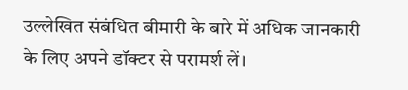उल्लेखित संबंधित बीमारी के बारे में अधिक जानकारी के लिए अपने डॉक्टर से परामर्श लें।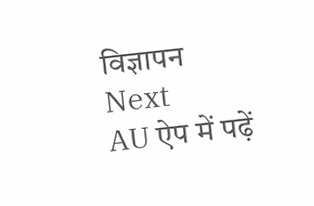विज्ञापन
Next
AU ऐप में पढ़ें